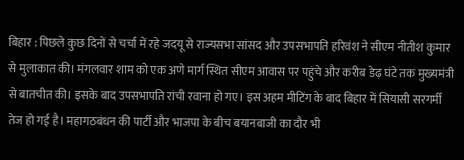बिहार : पिछले कुछ दिनों से चर्चा में रहे जदयू से राज्यसभा सांसद और उपसभापति हरिवंश ने सीएम नीतीश कुमार से मुलाकात की। मंगलवार शाम को एक अणे मार्ग स्थित सीएम आवास पर पहुंचे और करीब डेढ़ घंटे तक मुख्यमंत्री से बातचीत की। इसके बाद उपसभापति रांची रवाना हो गए। इस अहम मीटिंग के बाद बिहार में सियासी सरगर्मी तेज हो गई है। महागठबंधन की पार्टी और भाजपा के बीच बयानबाजी का दौर भी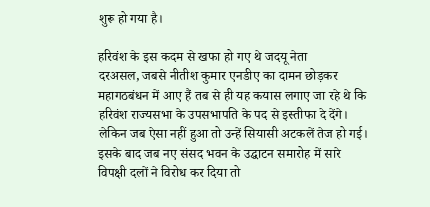शुरू हो गया है।

हरिवंश के इस कदम से खफा हो गए थे जदयू नेता
दरअसल, जबसे नीतीश कुमार एनडीए का दामन छोड़कर महागठबंधन में आए हैं तब से ही यह कयास लगाए जा रहे थे कि हरिवंश राज्यसभा के उपसभापति के पद से इस्तीफा दे देंगे। लेकिन जब ऐसा नहीं हुआ तो उन्हें सियासी अटकलें तेज हो गई। इसके बाद जब नए संसद भवन के उद्घाटन समारोह में सारे विपक्षी दलों ने विरोध कर दिया तो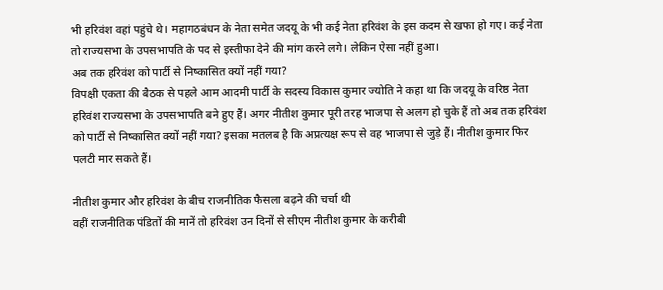भी हरिवंश वहां पहुंचे थे। महागठबंधन के नेता समेत जदयू के भी कई नेता हरिवंश के इस कदम से खफा हो गए। कई नेता तो राज्यसभा के उपसभापति के पद से इस्तीफा देने की मांग करने लगे। लेकिन ऐसा नहीं हुआ।
अब तक हरिवंश को पार्टी से निष्कासित क्यों नहीं गया?
विपक्षी एकता की बैठक से पहले आम आदमी पार्टी के सदस्य विकास कुमार ज्योति ने कहा था कि जदयू के वरिष्ठ नेता हरिवंश राज्यसभा के उपसभापति बने हुए हैं। अगर नीतीश कुमार पूरी तरह भाजपा से अलग हो चुके हैं तो अब तक हरिवंश को पार्टी से निष्कासित क्यों नहीं गया? इसका मतलब है कि अप्रत्यक्ष रूप से वह भाजपा से जुड़े हैं। नीतीश कुमार फिर पलटी मार सकते हैं।

नीतीश कुमार और हरिवंश के बीच राजनीतिक फैसला बढ़ने की चर्चा थी
वहीं राजनीतिक पंडितों की मानें तो हरिवंश उन दिनों से सीएम नीतीश कुमार के करीबी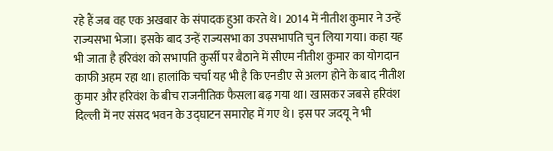रहे हैं जब वह एक अखबार के संपादक हुआ करते थे। 2014 में नीतीश कुमार ने उन्हें राज्यसभा भेजा। इसके बाद उन्हें राज्यसभा का उपसभापति चुन लिया गया। कहा यह भी जाता है हरिवंश को सभापति कुर्सी पर बैठाने में सीएम नीतीश कुमार का योगदान काफी अहम रहा था। हालांकि चर्चा यह भी है कि एनडीए से अलग होने के बाद नीतीश कुमार और हरिवंश के बीच राजनीतिक फैसला बढ़ गया था। खासकर जबसे हरिवंश दिल्ली में नए संसद भवन के उद्घाटन समारोह में गए थे। इस पर जदयू ने भी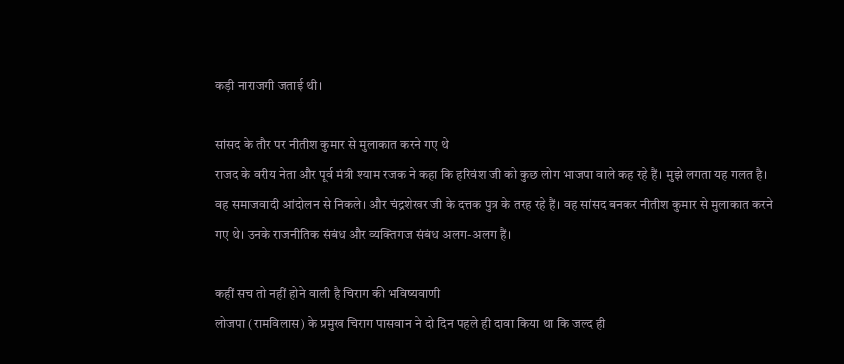कड़ी नाराजगी जताई थी।

सांसद के तौर पर नीतीश कुमार से मुलाकात करने गए थे
राजद के वरीय नेता और पूर्व मंत्री श्याम रजक ने कहा कि हरिवंश जी को कुछ लोग भाजपा वाले कह रहे हैं। मुझे लगता यह गलत है। वह समाजवादी आंदोलन से निकले। और चंद्रशेखर जी के दत्तक पुत्र के तरह रहे हैं। वह सांसद बनकर नीतीश कुमार से मुलाकात करने गए थे। उनके राजनीतिक संबंध और व्यक्तिगज संबंध अलग-अलग हैं।

कहीं सच तो नहीं होने वाली है चिराग की भविष्यवाणी
लोजपा (रामविलास) के प्रमुख चिराग पासवान ने दो दिन पहले ही दावा किया था कि जल्द ही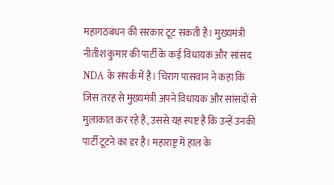महागठबंधन की सरकार टूट सकती है। मुख्यमंत्री नीतीश कुमार की पार्टी के कई विधायक और सांसद NDA के संपर्क में है। चिराग पासवान ने कहा कि जिस तरह से मुख्यमंत्री अपने विधायक और सांसदों से मुलाकात कर रहे हैं, उससे यह स्पष्ट है कि उन्हें उनकी पार्टी टूटने का डर है। महाराष्ट्र में हाल के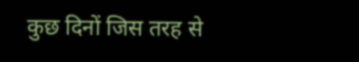कुछ दिनों जिस तरह से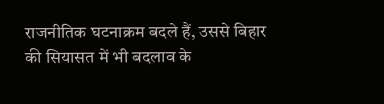राजनीतिक घटनाक्रम बदले हैं, उससे बिहार की सियासत में भी बदलाव के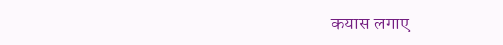कयास लगाए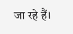जा रहे हैं।